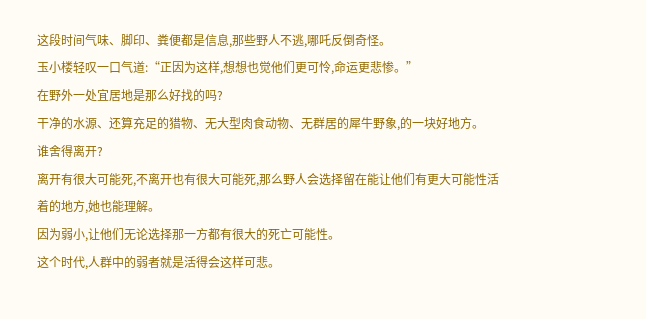这段时间气味、脚印、粪便都是信息,那些野人不逃,哪吒反倒奇怪。
玉小楼轻叹一口气道:“正因为这样,想想也觉他们更可怜,命运更悲惨。”
在野外一处宜居地是那么好找的吗?
干净的水源、还算充足的猎物、无大型肉食动物、无群居的犀牛野象,的一块好地方。
谁舍得离开?
离开有很大可能死,不离开也有很大可能死,那么野人会选择留在能让他们有更大可能性活着的地方,她也能理解。
因为弱小,让他们无论选择那一方都有很大的死亡可能性。
这个时代,人群中的弱者就是活得会这样可悲。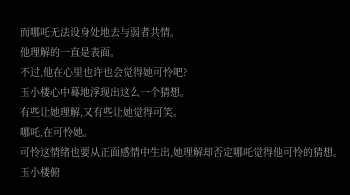而哪吒无法设身处地去与弱者共情。
他理解的一直是表面。
不过,他在心里也许也会觉得她可怜吧?
玉小楼心中蓦地浮现出这么一个猜想。
有些让她理解,又有些让她觉得可笑。
哪吒,在可怜她。
可怜这情绪也要从正面感情中生出,她理解却否定哪吒觉得他可怜的猜想。
玉小楼俯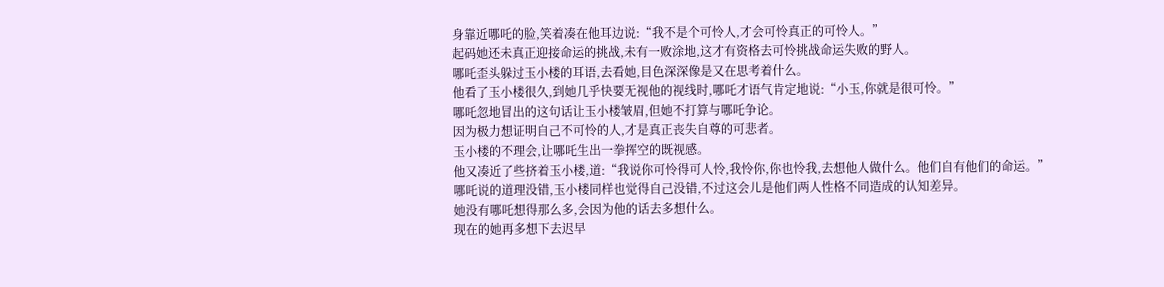身靠近哪吒的脸,笑着凑在他耳边说:“我不是个可怜人,才会可怜真正的可怜人。”
起码她还未真正迎接命运的挑战,未有一败涂地,这才有资格去可怜挑战命运失败的野人。
哪吒歪头躲过玉小楼的耳语,去看她,目色深深像是又在思考着什么。
他看了玉小楼很久,到她几乎快要无视他的视线时,哪吒才语气肯定地说:“小玉,你就是很可怜。”
哪吒忽地冒出的这句话让玉小楼皱眉,但她不打算与哪吒争论。
因为极力想证明自己不可怜的人,才是真正丧失自尊的可悲者。
玉小楼的不理会,让哪吒生出一拳挥空的既视感。
他又凑近了些挤着玉小楼,道:“我说你可怜得可人怜,我怜你,你也怜我,去想他人做什么。他们自有他们的命运。”
哪吒说的道理没错,玉小楼同样也觉得自己没错,不过这会儿是他们两人性格不同造成的认知差异。
她没有哪吒想得那么多,会因为他的话去多想什么。
现在的她再多想下去迟早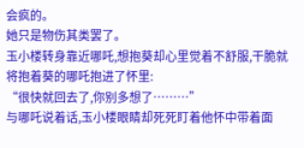会疯的。
她只是物伤其类罢了。
玉小楼转身靠近哪吒,想抱葵却心里觉着不舒服,干脆就将抱着葵的哪吒抱进了怀里:
“很快就回去了,你别多想了………”
与哪吒说着话,玉小楼眼睛却死死盯着他怀中带着面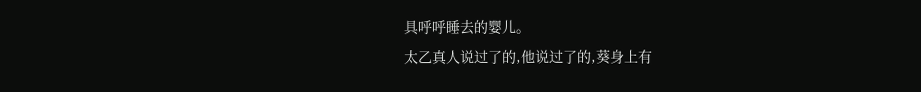具呼呼睡去的婴儿。
太乙真人说过了的,他说过了的,葵身上有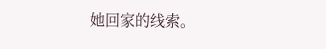她回家的线索。